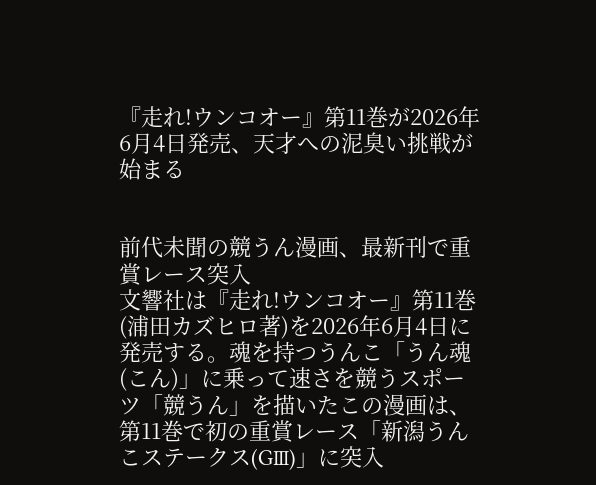『走れ!ウンコオー』第11巻が2026年6月4日発売、天才への泥臭い挑戦が始まる


前代未聞の競うん漫画、最新刊で重賞レース突入
文響社は『走れ!ウンコオー』第11巻(浦田カズヒロ著)を2026年6月4日に発売する。魂を持つうんこ「うん魂(こん)」に乗って速さを競うスポーツ「競うん」を描いたこの漫画は、第11巻で初の重賞レース「新潟うんこステークス(GⅢ)」に突入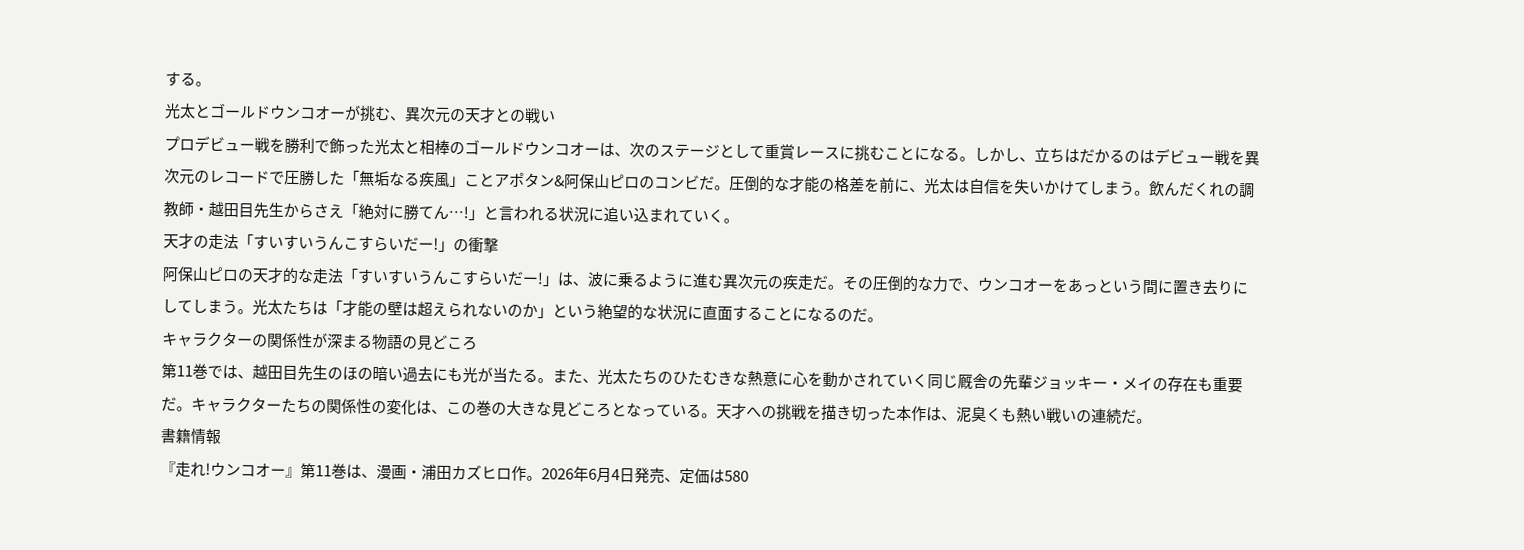する。
光太とゴールドウンコオーが挑む、異次元の天才との戦い
プロデビュー戦を勝利で飾った光太と相棒のゴールドウンコオーは、次のステージとして重賞レースに挑むことになる。しかし、立ちはだかるのはデビュー戦を異次元のレコードで圧勝した「無垢なる疾風」ことアポタン&阿保山ピロのコンビだ。圧倒的な才能の格差を前に、光太は自信を失いかけてしまう。飲んだくれの調教師・越田目先生からさえ「絶対に勝てん…!」と言われる状況に追い込まれていく。
天才の走法「すいすいうんこすらいだー!」の衝撃
阿保山ピロの天才的な走法「すいすいうんこすらいだー!」は、波に乗るように進む異次元の疾走だ。その圧倒的な力で、ウンコオーをあっという間に置き去りにしてしまう。光太たちは「才能の壁は超えられないのか」という絶望的な状況に直面することになるのだ。
キャラクターの関係性が深まる物語の見どころ
第11巻では、越田目先生のほの暗い過去にも光が当たる。また、光太たちのひたむきな熱意に心を動かされていく同じ厩舎の先輩ジョッキー・メイの存在も重要だ。キャラクターたちの関係性の変化は、この巻の大きな見どころとなっている。天才への挑戦を描き切った本作は、泥臭くも熱い戦いの連続だ。
書籍情報
『走れ!ウンコオー』第11巻は、漫画・浦田カズヒロ作。2026年6月4日発売、定価は580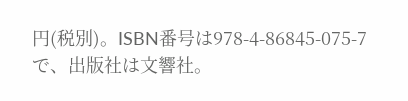円(税別)。ISBN番号は978-4-86845-075-7で、出版社は文響社。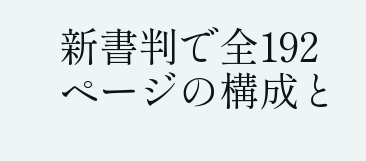新書判で全192ページの構成と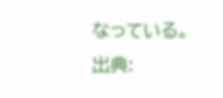なっている。
出典: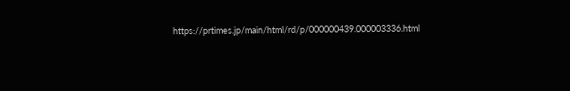https://prtimes.jp/main/html/rd/p/000000439.000003336.html